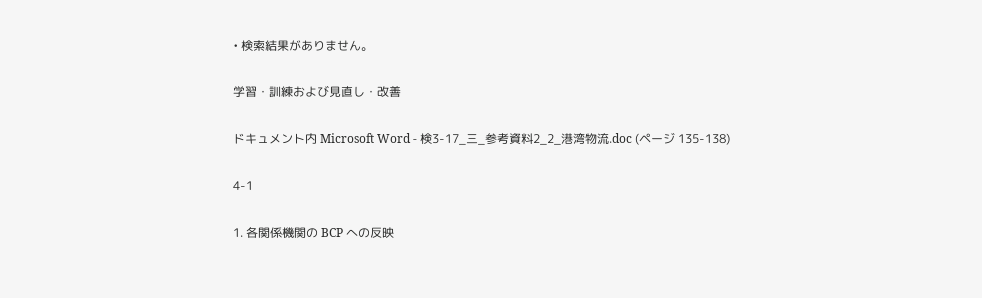• 検索結果がありません。

学習・訓練および見直し・改善

ドキュメント内 Microsoft Word - 検3-17_三_参考資料2_2_港湾物流.doc (ページ 135-138)

4-1

1. 各関係機関の BCP への反映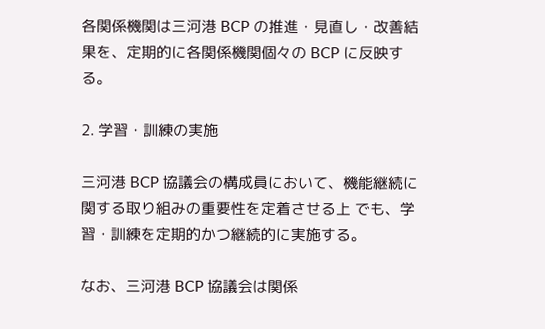各関係機関は三河港 BCP の推進・見直し・改善結果を、定期的に各関係機関個々の BCP に反映する。

2. 学習・訓練の実施

三河港 BCP 協議会の構成員において、機能継続に関する取り組みの重要性を定着させる上 でも、学習・訓練を定期的かつ継続的に実施する。

なお、三河港 BCP 協議会は関係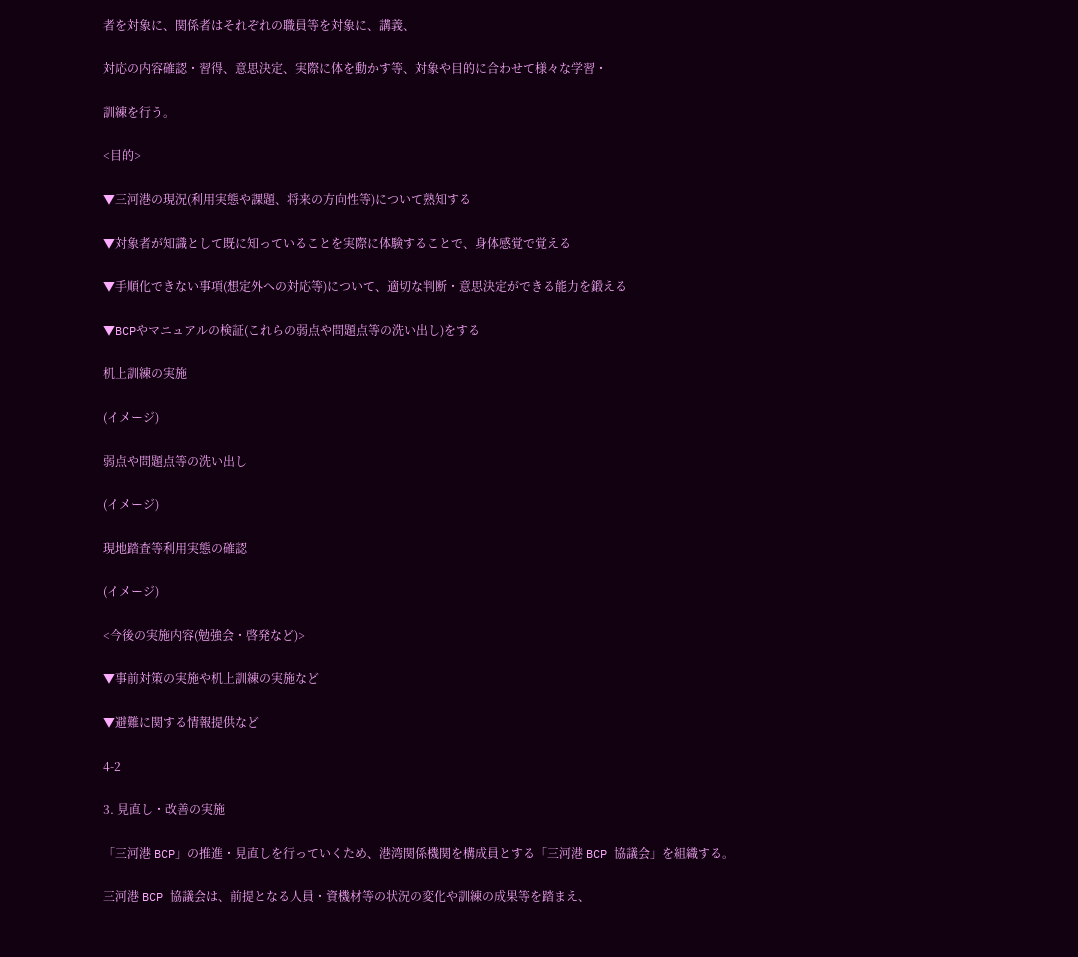者を対象に、関係者はそれぞれの職員等を対象に、講義、

対応の内容確認・習得、意思決定、実際に体を動かす等、対象や目的に合わせて様々な学習・

訓練を行う。

<目的>

▼三河港の現況(利用実態や課題、将来の方向性等)について熟知する

▼対象者が知識として既に知っていることを実際に体験することで、身体感覚で覚える

▼手順化できない事項(想定外への対応等)について、適切な判断・意思決定ができる能力を鍛える

▼BCPやマニュアルの検証(これらの弱点や問題点等の洗い出し)をする

机上訓練の実施

(イメージ)

弱点や問題点等の洗い出し

(イメージ)

現地踏査等利用実態の確認

(イメージ)

<今後の実施内容(勉強会・啓発など)>

▼事前対策の実施や机上訓練の実施など

▼避難に関する情報提供など

4-2

3. 見直し・改善の実施

「三河港 BCP」の推進・見直しを行っていくため、港湾関係機関を構成員とする「三河港 BCP 協議会」を組織する。

三河港 BCP 協議会は、前提となる人員・資機材等の状況の変化や訓練の成果等を踏まえ、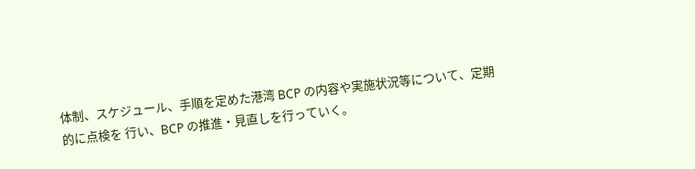体制、スケジュール、手順を定めた港湾 BCP の内容や実施状況等について、定期的に点検を 行い、BCP の推進・見直しを行っていく。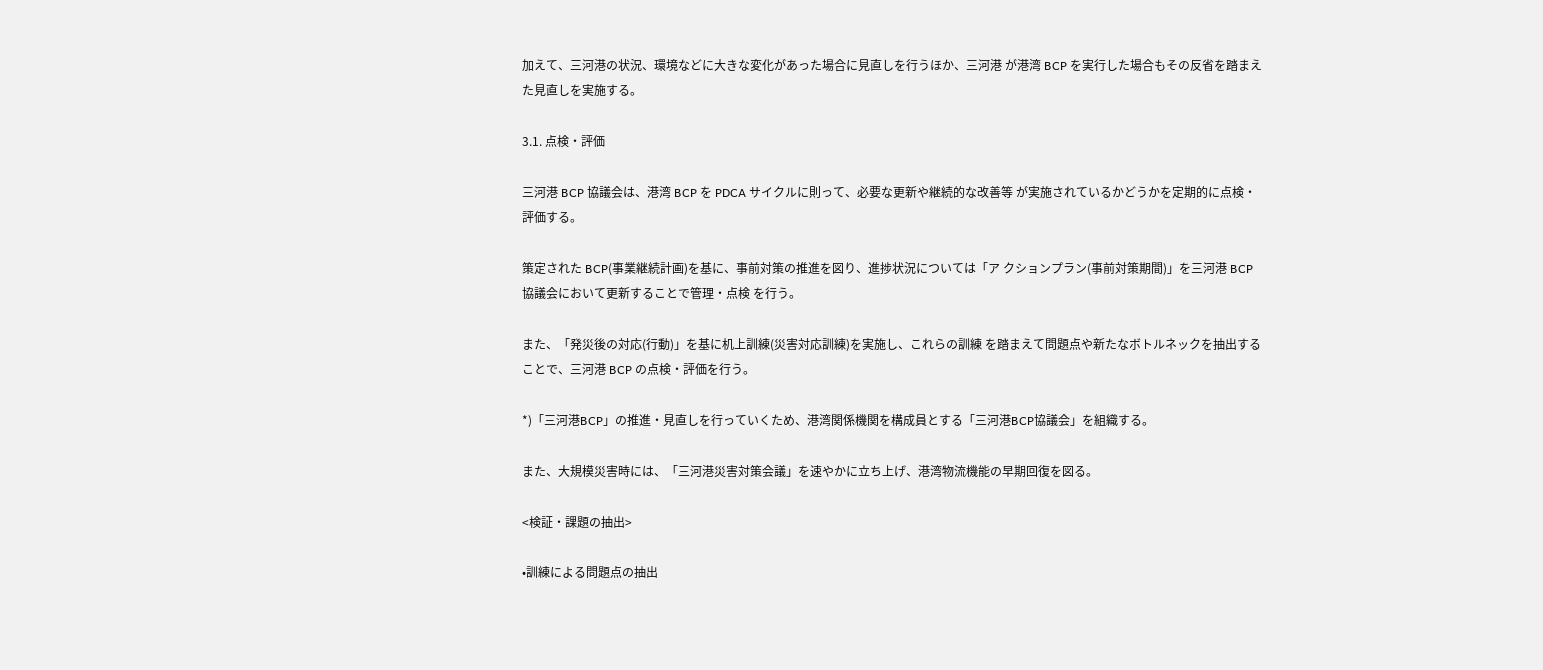加えて、三河港の状況、環境などに大きな変化があった場合に見直しを行うほか、三河港 が港湾 BCP を実行した場合もその反省を踏まえた見直しを実施する。

3.1. 点検・評価

三河港 BCP 協議会は、港湾 BCP を PDCA サイクルに則って、必要な更新や継続的な改善等 が実施されているかどうかを定期的に点検・評価する。

策定された BCP(事業継続計画)を基に、事前対策の推進を図り、進捗状況については「ア クションプラン(事前対策期間)」を三河港 BCP 協議会において更新することで管理・点検 を行う。

また、「発災後の対応(行動)」を基に机上訓練(災害対応訓練)を実施し、これらの訓練 を踏まえて問題点や新たなボトルネックを抽出することで、三河港 BCP の点検・評価を行う。

*)「三河港BCP」の推進・見直しを行っていくため、港湾関係機関を構成員とする「三河港BCP協議会」を組織する。

また、大規模災害時には、「三河港災害対策会議」を速やかに立ち上げ、港湾物流機能の早期回復を図る。

<検証・課題の抽出>

•訓練による問題点の抽出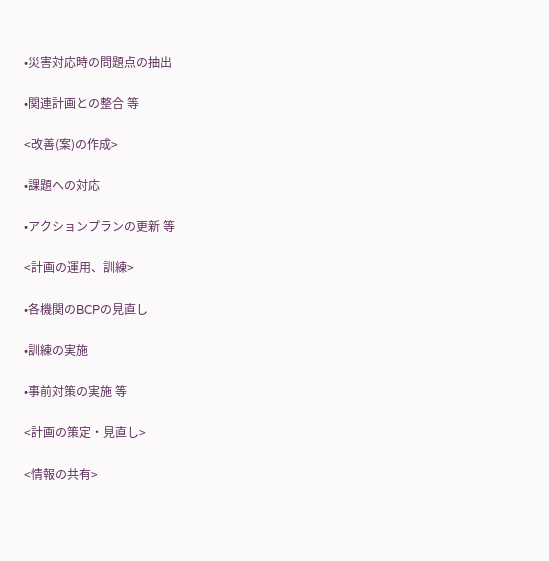•災害対応時の問題点の抽出

•関連計画との整合 等

<改善(案)の作成>

•課題への対応

•アクションプランの更新 等

<計画の運用、訓練>

•各機関のBCPの見直し

•訓練の実施

•事前対策の実施 等

<計画の策定・見直し>

<情報の共有>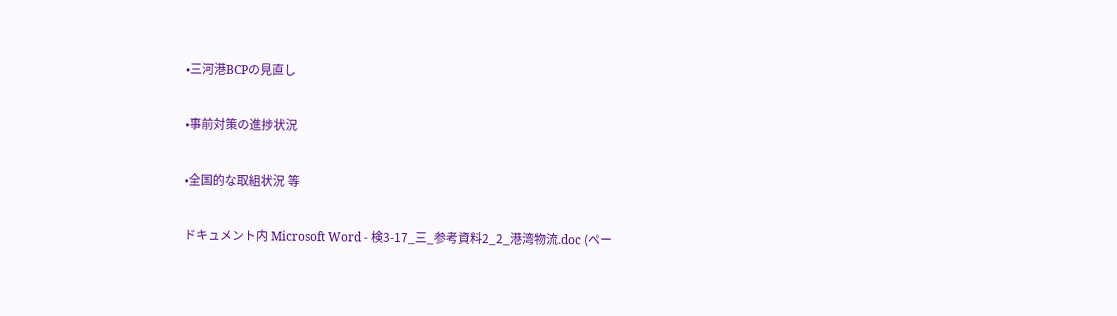•三河港BCPの見直し

•事前対策の進捗状況

•全国的な取組状況 等

ドキュメント内 Microsoft Word - 検3-17_三_参考資料2_2_港湾物流.doc (ペー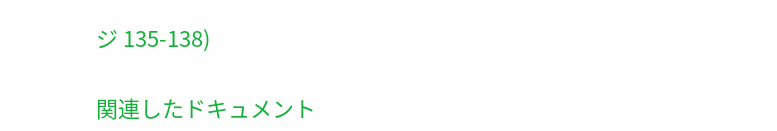ジ 135-138)

関連したドキュメント